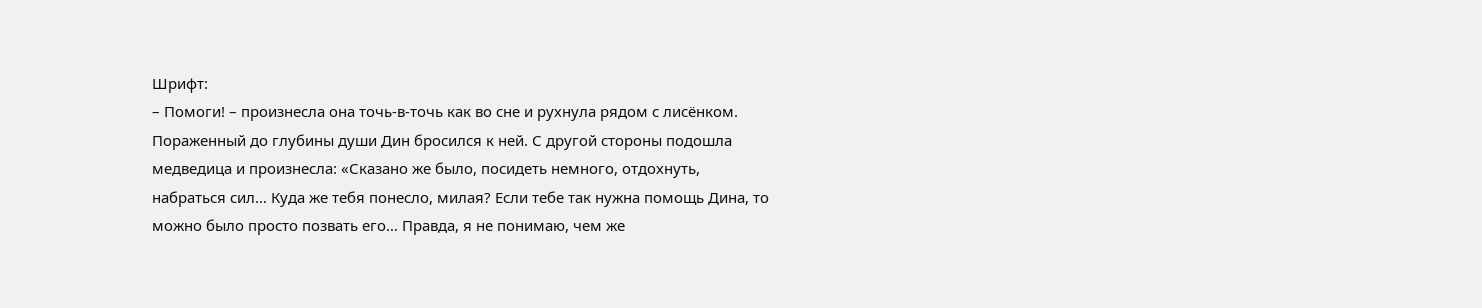Шрифт:
– Помоги! – произнесла она точь-в-точь как во сне и рухнула рядом с лисёнком. Пораженный до глубины души Дин бросился к ней. С другой стороны подошла медведица и произнесла: «Сказано же было, посидеть немного, отдохнуть, набраться сил… Куда же тебя понесло, милая? Если тебе так нужна помощь Дина, то можно было просто позвать его… Правда, я не понимаю, чем же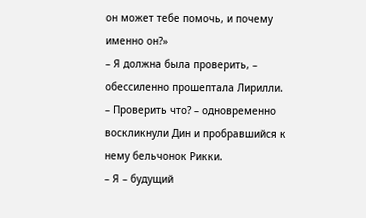он может тебе помочь, и почему именно он?»
– Я должна была проверить, – обессиленно прошептала Лирилли.
– Проверить что? – одновременно воскликнули Дин и пробравшийся к нему бельчонок Рикки.
– Я – будущий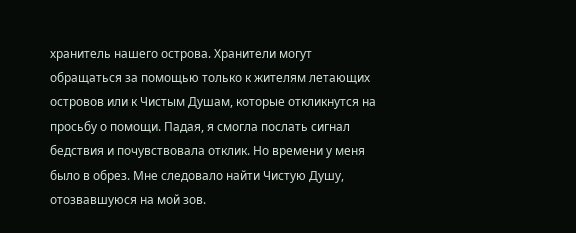хранитель нашего острова. Хранители могут обращаться за помощью только к жителям летающих островов или к Чистым Душам, которые откликнутся на просьбу о помощи. Падая, я смогла послать сигнал бедствия и почувствовала отклик. Но времени у меня было в обрез. Мне следовало найти Чистую Душу, отозвавшуюся на мой зов.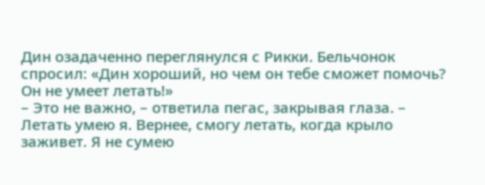Дин озадаченно переглянулся с Рикки. Бельчонок спросил: «Дин хороший, но чем он тебе сможет помочь? Он не умеет летать!»
– Это не важно, – ответила пегас, закрывая глаза. – Летать умею я. Вернее, смогу летать, когда крыло заживет. Я не сумею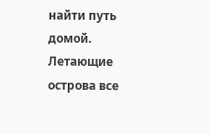найти путь домой. Летающие острова все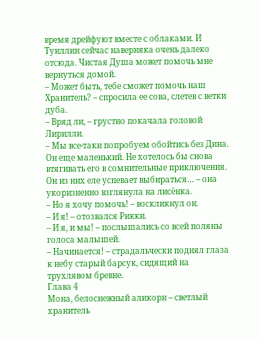время дрейфуют вместе с облаками. И Туиллин сейчас наверняка очень далеко отсюда. Чистая Душа может помочь мне вернуться домой.
– Может быть, тебе сможет помочь наш Хранитель? – спросила ее сова, слетев с ветки дуба.
– Вряд ли, – грустно покачала головой Лирилли.
– Мы все-таки попробуем обойтись без Дина. Он еще маленький. Не хотелось бы снова втягивать его в сомнительные приключения. Он из них еле успевает выбираться… – она укоризненно взглянула на лисёнка.
– Но я хочу помочь! – воскликнул он.
– И я! – отозвался Рикки.
– И я, и мы! – послышались со всей поляны голоса малышей.
– Начинается! – страдальчески поднял глаза к небу старый барсук, сидящий на трухлявом бревне.
Глава 4
Мона, белоснежный аликорн – светлый хранитель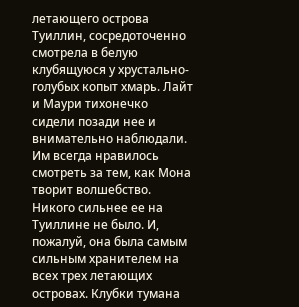летающего острова Туиллин, сосредоточенно смотрела в белую клубящуюся у хрустально-голубых копыт хмарь. Лайт и Маури тихонечко сидели позади нее и внимательно наблюдали. Им всегда нравилось смотреть за тем, как Мона творит волшебство. Никого сильнее ее на Туиллине не было. И, пожалуй, она была самым сильным хранителем на всех трех летающих островах. Клубки тумана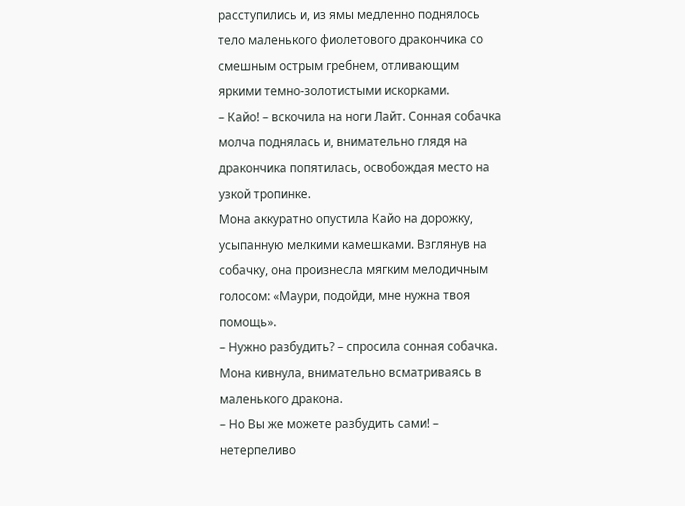расступились и, из ямы медленно поднялось тело маленького фиолетового дракончика со смешным острым гребнем, отливающим яркими темно-золотистыми искорками.
– Кайо! – вскочила на ноги Лайт. Сонная собачка молча поднялась и, внимательно глядя на дракончика попятилась, освобождая место на узкой тропинке.
Мона аккуратно опустила Кайо на дорожку, усыпанную мелкими камешками. Взглянув на собачку, она произнесла мягким мелодичным голосом: «Маури, подойди, мне нужна твоя помощь».
– Нужно разбудить? – спросила сонная собачка.
Мона кивнула, внимательно всматриваясь в маленького дракона.
– Но Вы же можете разбудить сами! – нетерпеливо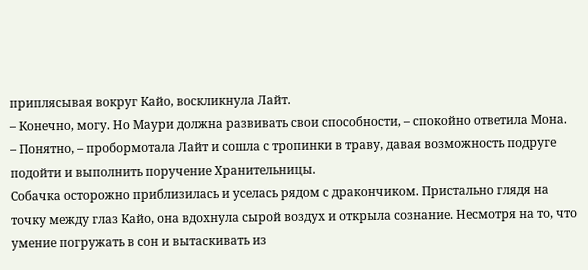приплясывая вокруг Кайо, воскликнула Лайт.
– Конечно, могу. Но Маури должна развивать свои способности, – спокойно ответила Мона.
– Понятно, – пробормотала Лайт и сошла с тропинки в траву, давая возможность подруге подойти и выполнить поручение Хранительницы.
Собачка осторожно приблизилась и уселась рядом с дракончиком. Пристально глядя на точку между глаз Кайо, она вдохнула сырой воздух и открыла сознание. Несмотря на то, что умение погружать в сон и вытаскивать из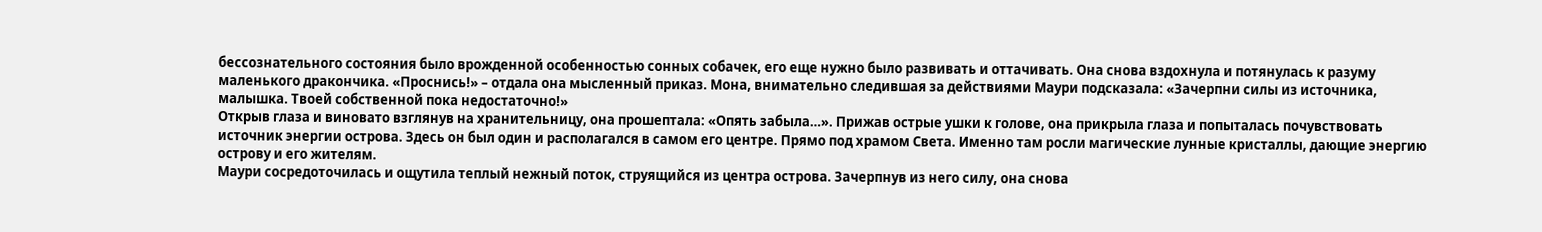бессознательного состояния было врожденной особенностью сонных собачек, его еще нужно было развивать и оттачивать. Она снова вздохнула и потянулась к разуму маленького дракончика. «Проснись!» – отдала она мысленный приказ. Мона, внимательно следившая за действиями Маури подсказала: «Зачерпни силы из источника, малышка. Твоей собственной пока недостаточно!»
Открыв глаза и виновато взглянув на хранительницу, она прошептала: «Опять забыла…». Прижав острые ушки к голове, она прикрыла глаза и попыталась почувствовать источник энергии острова. Здесь он был один и располагался в самом его центре. Прямо под храмом Света. Именно там росли магические лунные кристаллы, дающие энергию острову и его жителям.
Маури сосредоточилась и ощутила теплый нежный поток, струящийся из центра острова. Зачерпнув из него силу, она снова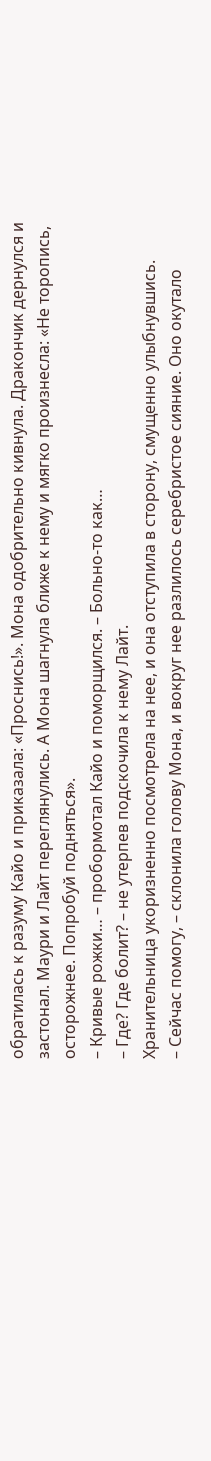обратилась к разуму Кайо и приказала: «Проснись!». Мона одобрительно кивнула. Дракончик дернулся и застонал. Маури и Лайт переглянулись. А Мона шагнула ближе к нему и мягко произнесла: «Не торопись, осторожнее. Попробуй подняться».
– Кривые рожки… – пробормотал Кайо и поморщился. – Больно-то как…
– Где? Где болит? – не утерпев подскочила к нему Лайт.
Хранительница укоризненно посмотрела на нее, и она отступила в сторону, смущенно улыбнувшись.
– Сейчас помогу, – склонила голову Мона, и вокруг нее разлилось серебристое сияние. Оно окутало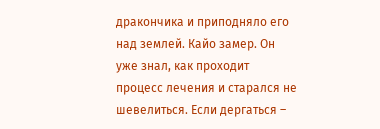дракончика и приподняло его над землей. Кайо замер. Он уже знал, как проходит процесс лечения и старался не шевелиться. Если дергаться –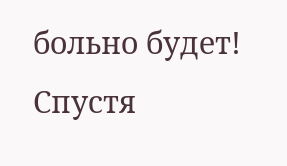больно будет! Спустя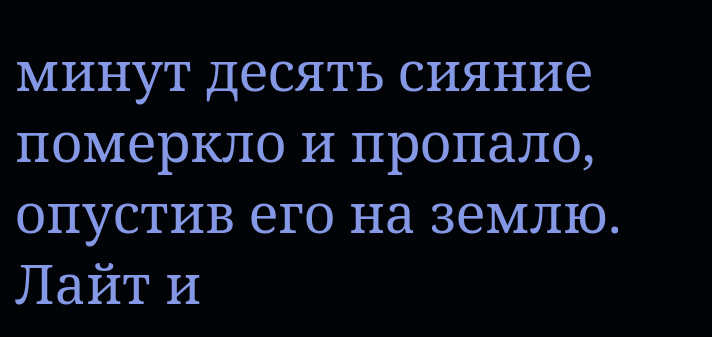минут десять сияние померкло и пропало, опустив его на землю. Лайт и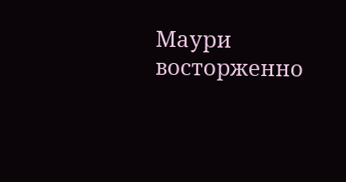Маури восторженно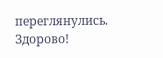переглянулись. Здорово!